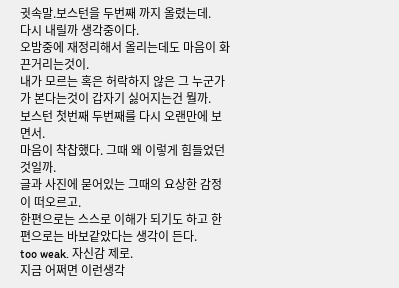귓속말.보스턴을 두번째 까지 올렸는데.
다시 내릴까 생각중이다.
오밤중에 재정리해서 올리는데도 마음이 화끈거리는것이.
내가 모르는 혹은 허락하지 않은 그 누군가가 본다는것이 갑자기 싫어지는건 뭘까.
보스턴 첫번째 두번째를 다시 오랜만에 보면서.
마음이 착찹했다. 그때 왜 이렇게 힘들었던 것일까.
글과 사진에 묻어있는 그때의 요상한 감정이 떠오르고.
한편으로는 스스로 이해가 되기도 하고 한편으로는 바보같았다는 생각이 든다.
too weak. 자신감 제로.
지금 어쩌면 이런생각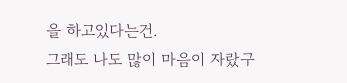을 하고있다는건.
그래도 나도 많이 마음이 자랐구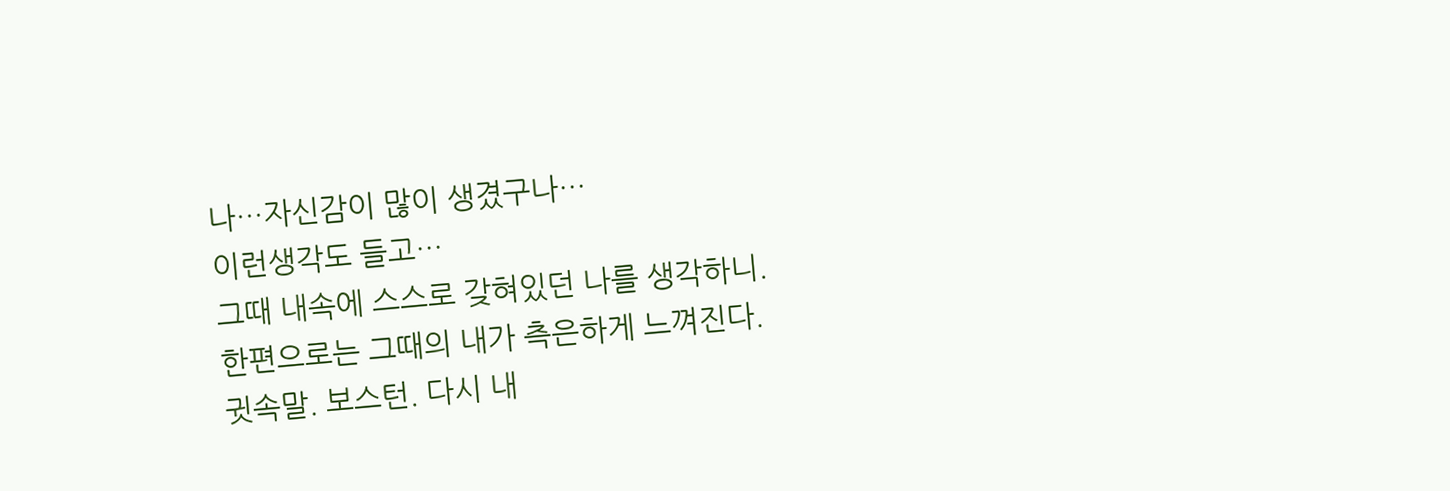나…자신감이 많이 생겼구나…
이런생각도 들고…
그때 내속에 스스로 갖혀있던 나를 생각하니.
한편으로는 그때의 내가 측은하게 느껴진다.
귓속말. 보스턴. 다시 내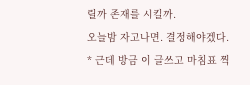릴까 존재를 시킬까.
오늘밤 자고나면. 결정해야겠다.
* 근데 방금 이 글쓰고 마침표 찍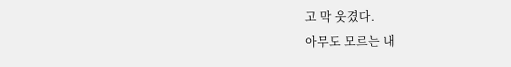고 막 웃겼다.
아무도 모르는 내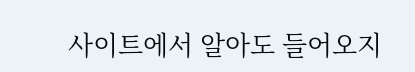사이트에서 알아도 들어오지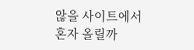않을 사이트에서
혼자 올릴까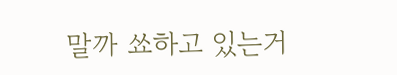말까 쑈하고 있는거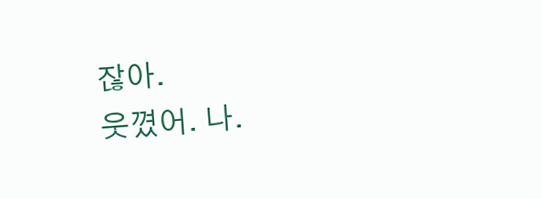잖아.
웃꼈어. 나.